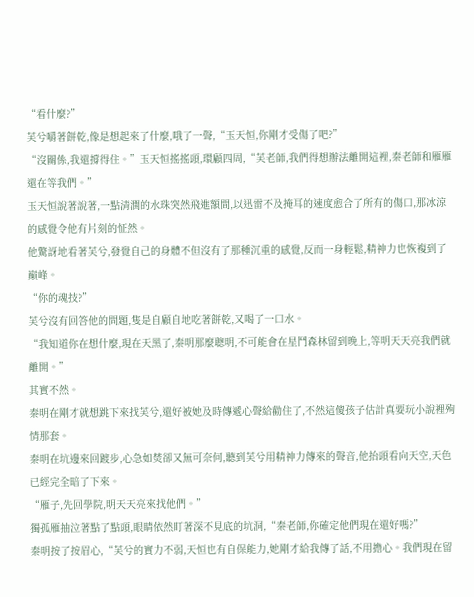“看什麼?”
芙兮嚼著餅乾,像是想起來了什麼,哦了一聲,“玉天恒,你剛才受傷了吧?”
“沒關係,我還撐得住。”玉天恒搖搖頭,環顧四周,“芙老師,我們得想辦法離開這裡,秦老師和雁雁還在等我們。”
玉天恒說著說著,一點清潤的水珠突然飛進額間,以迅雷不及掩耳的速度愈合了所有的傷口,那冰涼的感覺令他有片刻的怔然。
他驚訝地看著芙兮,發覺自己的身體不但沒有了那種沉重的感覺,反而一身輕鬆,精神力也恢複到了巔峰。
“你的魂技?”
芙兮沒有回答他的問題,隻是自顧自地吃著餅乾,又喝了一口水。
“我知道你在想什麼,現在天黑了,秦明那麼聰明,不可能會在星鬥森林留到晚上,等明天天亮我們就離開。”
其實不然。
秦明在剛才就想跳下來找芙兮,還好被她及時傳遞心聲給勸住了,不然這傻孩子估計真要玩小說裡殉情那套。
秦明在坑邊來回踱步,心急如焚卻又無可奈何,聽到芙兮用精神力傳來的聲音,他抬頭看向天空,天色已經完全暗了下來。
“雁子,先回學院,明天天亮來找他們。”
獨孤雁抽泣著點了點頭,眼睛依然盯著深不見底的坑洞,“秦老師,你確定他們現在還好嗎?”
秦明按了按眉心,“芙兮的實力不弱,天恒也有自保能力,她剛才給我傳了話,不用擔心。我們現在留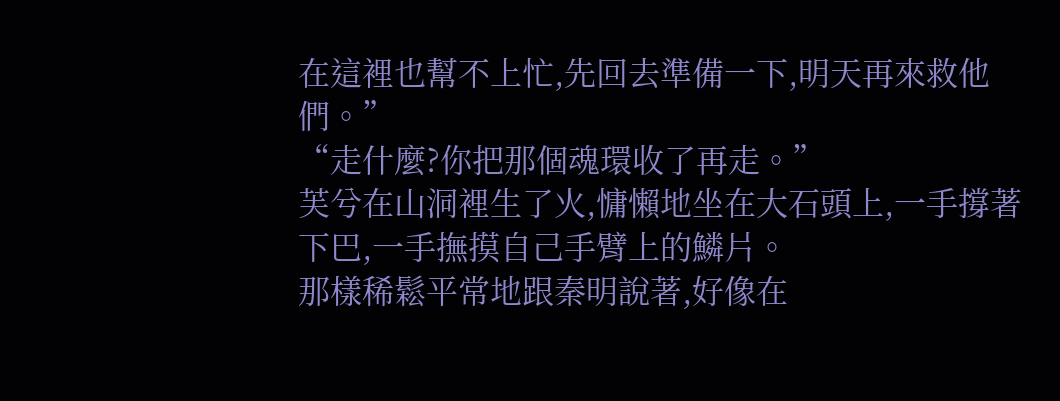在這裡也幫不上忙,先回去準備一下,明天再來救他們。”
“走什麼?你把那個魂環收了再走。”
芙兮在山洞裡生了火,慵懶地坐在大石頭上,一手撐著下巴,一手撫摸自己手臂上的鱗片。
那樣稀鬆平常地跟秦明說著,好像在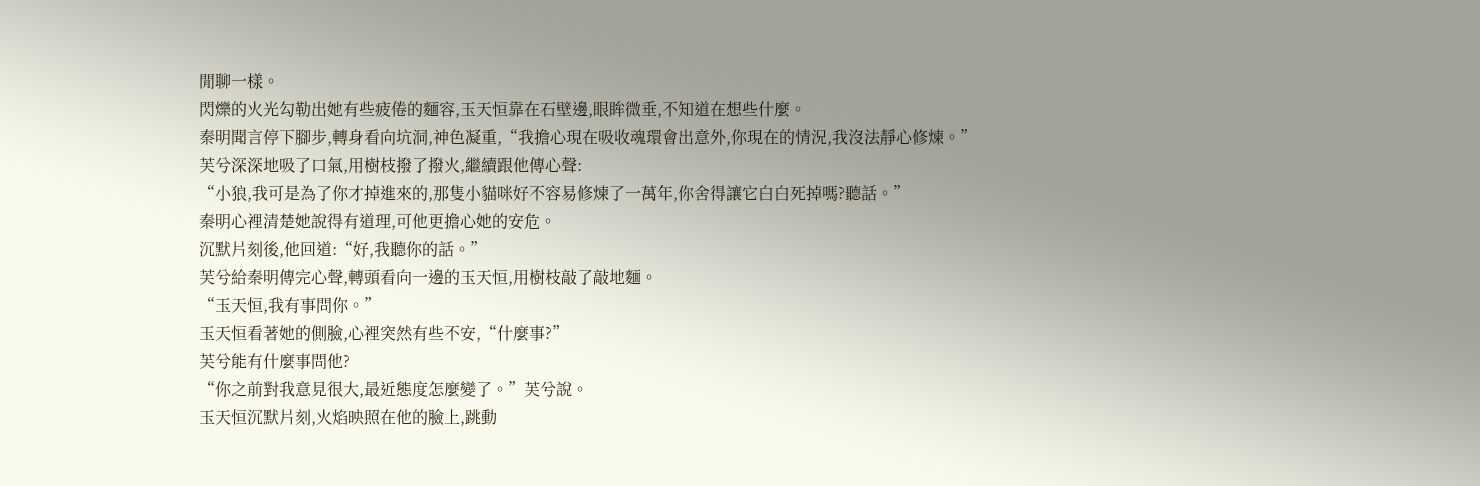閒聊一樣。
閃爍的火光勾勒出她有些疲倦的麵容,玉天恒靠在石壁邊,眼眸微垂,不知道在想些什麼。
秦明聞言停下腳步,轉身看向坑洞,神色凝重,“我擔心現在吸收魂環會出意外,你現在的情況,我沒法靜心修煉。”
芙兮深深地吸了口氣,用樹枝撥了撥火,繼續跟他傳心聲:
“小狼,我可是為了你才掉進來的,那隻小貓咪好不容易修煉了一萬年,你舍得讓它白白死掉嗎?聽話。”
秦明心裡清楚她說得有道理,可他更擔心她的安危。
沉默片刻後,他回道:“好,我聽你的話。”
芙兮給秦明傳完心聲,轉頭看向一邊的玉天恒,用樹枝敲了敲地麵。
“玉天恒,我有事問你。”
玉天恒看著她的側臉,心裡突然有些不安,“什麼事?”
芙兮能有什麼事問他?
“你之前對我意見很大,最近態度怎麼變了。”芙兮說。
玉天恒沉默片刻,火焰映照在他的臉上,跳動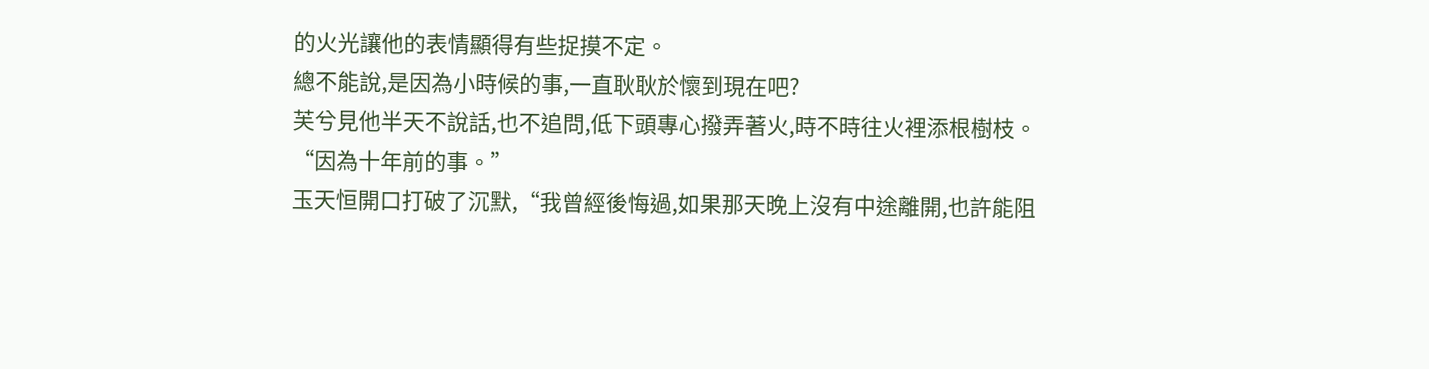的火光讓他的表情顯得有些捉摸不定。
總不能說,是因為小時候的事,一直耿耿於懷到現在吧?
芙兮見他半天不說話,也不追問,低下頭專心撥弄著火,時不時往火裡添根樹枝。
“因為十年前的事。”
玉天恒開口打破了沉默,“我曾經後悔過,如果那天晚上沒有中途離開,也許能阻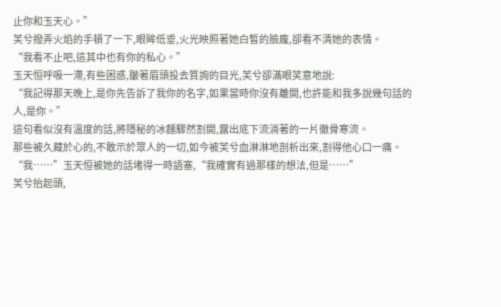止你和玉天心。”
芙兮撥弄火焰的手頓了一下,眼眸低垂,火光映照著她白皙的臉龐,卻看不清她的表情。
“我看不止吧,這其中也有你的私心。”
玉天恒呼吸一滯,有些困惑,皺著眉頭投去質詢的目光,芙兮卻滿眼笑意地說:
“我記得那天晚上,是你先告訴了我你的名字,如果當時你沒有離開,也許能和我多說幾句話的人,是你。”
這句看似沒有溫度的話,將隱秘的冰麵驟然割開,露出底下流淌著的一片徹骨寒流。
那些被久藏於心的,不敢示於眾人的一切,如今被芙兮血淋淋地剖析出來,割得他心口一痛。
“我……”玉天恒被她的話堵得一時語塞,“我確實有過那樣的想法,但是……”
芙兮抬起頭,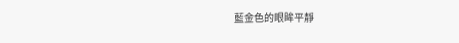藍金色的眼眸平靜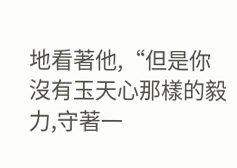地看著他,“但是你沒有玉天心那樣的毅力,守著一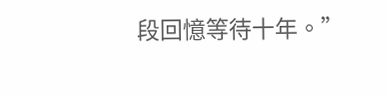段回憶等待十年。”